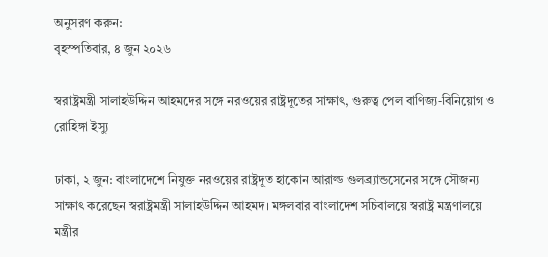অনুসরণ করুন:
বৃহস্পতিবার, ৪ জুন ২০২৬

স্বরাষ্ট্রমন্ত্রী সালাহউদ্দিন আহমদের সঙ্গে নরওয়ের রাষ্ট্রদূতের সাক্ষাৎ, গুরুত্ব পেল বাণিজ্য-বিনিয়োগ ও রোহিঙ্গা ইস্যু

ঢাকা, ২ জুন: বাংলাদেশে নিযুক্ত নরওয়ের রাষ্ট্রদূত হাকোন আরাল্ড গুলব্র্যান্ডসেনের সঙ্গে সৌজন্য সাক্ষাৎ করেছেন স্বরাষ্ট্রমন্ত্রী সালাহউদ্দিন আহমদ। মঙ্গলবার বাংলাদেশ সচিবালয়ে স্বরাষ্ট্র মন্ত্রণালয়ে মন্ত্রীর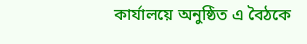কার্যালয়ে অনুষ্ঠিত এ বৈঠকে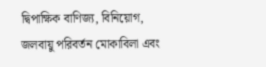দ্বিপাক্ষিক বাণিজ্য, বিনিয়োগ, জলবায়ু পরিবর্তন মোকাবিলা এবং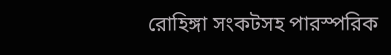রোহিঙ্গা সংকটসহ পারস্পরিক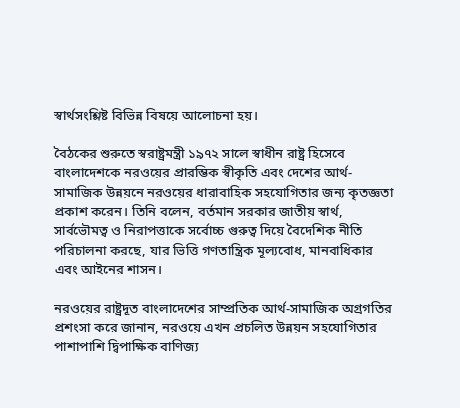স্বার্থসংশ্লিষ্ট বিভিন্ন বিষয়ে আলোচনা হয়।

বৈঠকের শুরুতে স্বরাষ্ট্রমন্ত্রী ১৯৭২ সালে স্বাধীন রাষ্ট্র হিসেবে বাংলাদেশকে নরওয়ের প্রারম্ভিক স্বীকৃতি এবং দেশের আর্থ-সামাজিক উন্নয়নে নরওয়ের ধারাবাহিক সহযোগিতার জন্য কৃতজ্ঞতা প্রকাশ করেন। তিনি বলেন, বর্তমান সরকার জাতীয় স্বার্থ, সার্বভৌমত্ব ও নিরাপত্তাকে সর্বোচ্চ গুরুত্ব দিয়ে বৈদেশিক নীতি পরিচালনা করছে, যার ভিত্তি গণতান্ত্রিক মূল্যবোধ, মানবাধিকার এবং আইনের শাসন।

নরওয়ের রাষ্ট্রদূত বাংলাদেশের সাম্প্রতিক আর্থ-সামাজিক অগ্রগতির প্রশংসা করে জানান, নরওয়ে এখন প্রচলিত উন্নয়ন সহযোগিতার পাশাপাশি দ্বিপাক্ষিক বাণিজ্য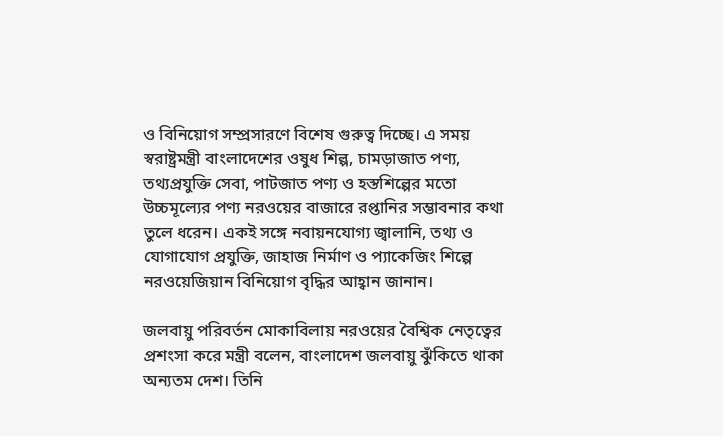ও বিনিয়োগ সম্প্রসারণে বিশেষ গুরুত্ব দিচ্ছে। এ সময় স্বরাষ্ট্রমন্ত্রী বাংলাদেশের ওষুধ শিল্প, চামড়াজাত পণ্য, তথ্যপ্রযুক্তি সেবা, পাটজাত পণ্য ও হস্তশিল্পের মতো উচ্চমূল্যের পণ্য নরওয়ের বাজারে রপ্তানির সম্ভাবনার কথা তুলে ধরেন। একই সঙ্গে নবায়নযোগ্য জ্বালানি, তথ্য ও যোগাযোগ প্রযুক্তি, জাহাজ নির্মাণ ও প্যাকেজিং শিল্পে নরওয়েজিয়ান বিনিয়োগ বৃদ্ধির আহ্বান জানান।

জলবায়ু পরিবর্তন মোকাবিলায় নরওয়ের বৈশ্বিক নেতৃত্বের প্রশংসা করে মন্ত্রী বলেন, বাংলাদেশ জলবায়ু ঝুঁকিতে থাকা অন্যতম দেশ। তিনি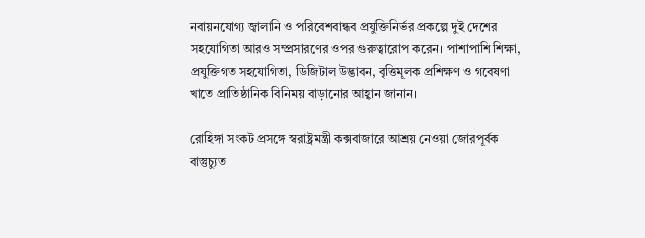নবায়নযোগ্য জ্বালানি ও পরিবেশবান্ধব প্রযুক্তিনির্ভর প্রকল্পে দুই দেশের সহযোগিতা আরও সম্প্রসারণের ওপর গুরুত্বারোপ করেন। পাশাপাশি শিক্ষা, প্রযুক্তিগত সহযোগিতা, ডিজিটাল উদ্ভাবন, বৃত্তিমূলক প্রশিক্ষণ ও গবেষণা খাতে প্রাতিষ্ঠানিক বিনিময় বাড়ানোর আহ্বান জানান।

রোহিঙ্গা সংকট প্রসঙ্গে স্বরাষ্ট্রমন্ত্রী কক্সবাজারে আশ্রয় নেওয়া জোরপূর্বক বাস্তুচ্যুত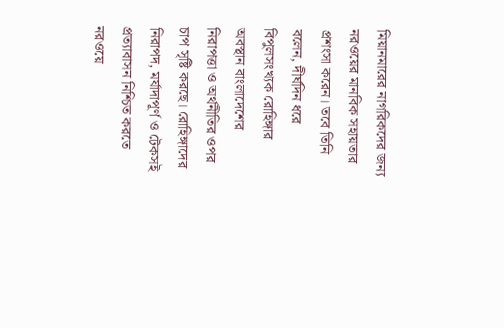মিয়ানমারের নাগরিকদের জন্য নরওয়ের মানবিক সহায়তার প্রশংসা করেন। তবে তিনি বলেন, দীর্ঘদিন ধরে বিপুলসংখ্যক রোহিঙ্গার অবস্থান বাংলাদেশের নিরাপত্তা ও অর্থনীতির ওপর চাপ সৃষ্টি করছে। রোহিঙ্গাদের নিরাপদ, মর্যাদাপূর্ণ ও টেকসই প্রত্যাবাসন নিশ্চিত করতে নরওয়ে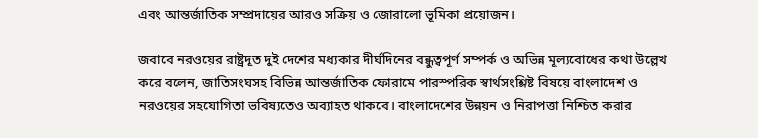এবং আন্তর্জাতিক সম্প্রদায়ের আরও সক্রিয় ও জোরালো ভূমিকা প্রয়োজন।

জবাবে নরওয়ের রাষ্ট্রদূত দুই দেশের মধ্যকার দীর্ঘদিনের বন্ধুত্বপূর্ণ সম্পর্ক ও অভিন্ন মূল্যবোধের কথা উল্লেখ করে বলেন, জাতিসংঘসহ বিভিন্ন আন্তর্জাতিক ফোরামে পারস্পরিক স্বার্থসংশ্লিষ্ট বিষয়ে বাংলাদেশ ও নরওয়ের সহযোগিতা ভবিষ্যতেও অব্যাহত থাকবে। বাংলাদেশের উন্নয়ন ও নিরাপত্তা নিশ্চিত করার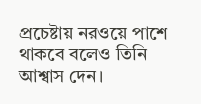প্রচেষ্টায় নরওয়ে পাশে থাকবে বলেও তিনি আশ্বাস দেন।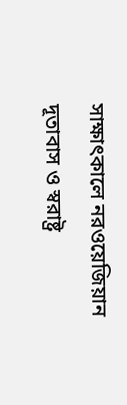সাক্ষাৎকালে নরওয়েজিয়ান দূতাবাস ও স্বরাষ্ট্র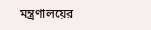মন্ত্রণালয়ের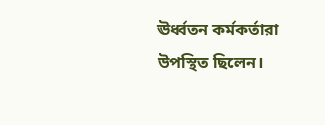ঊর্ধ্বতন কর্মকর্তারা উপস্থিত ছিলেন।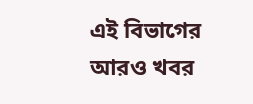এই বিভাগের আরও খবর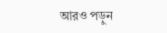আরও পড়ুন